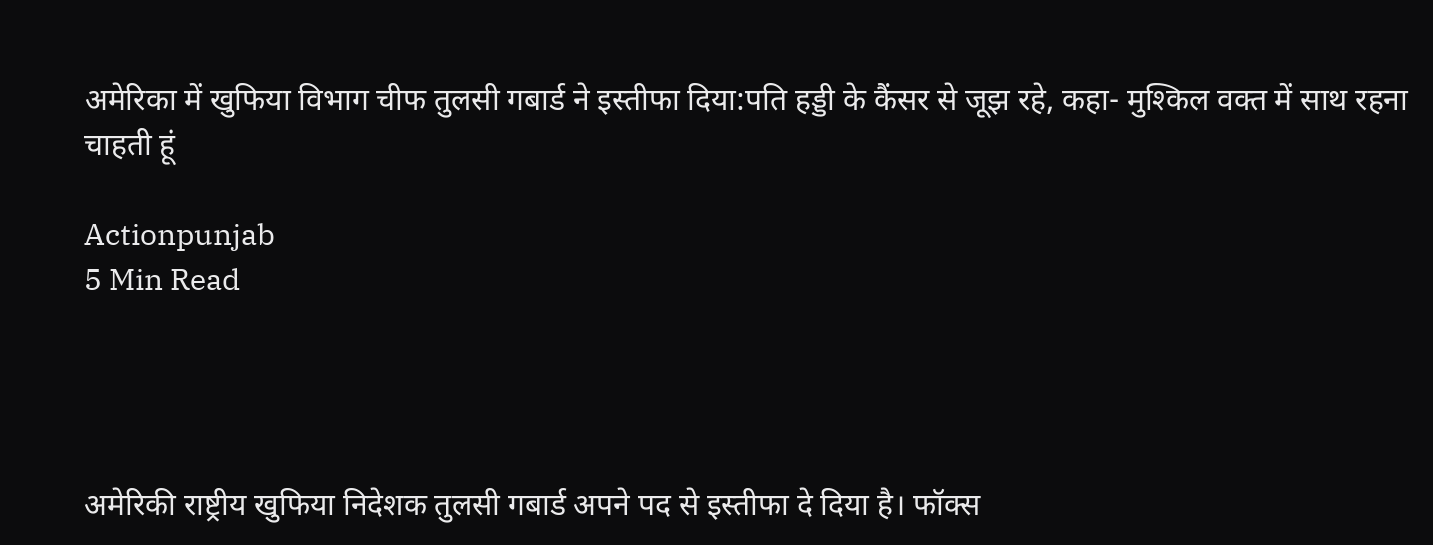अमेरिका में खुफिया विभाग चीफ तुलसी गबार्ड ने इस्तीफा दिया:पति हड्डी के कैंसर से जूझ रहे, कहा- मुश्किल वक्त में साथ रहना चाहती हूं

Actionpunjab
5 Min Read




अमेरिकी राष्ट्रीय खुफिया निदेशक तुलसी गबार्ड अपने पद से इस्तीफा दे दिया है। फॉक्स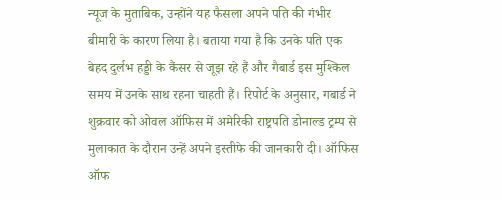न्यूज के मुताबिक, उन्होंने यह फैसला अपने पति की गंभीर बीमारी के कारण लिया है। बताया गया है कि उनके पति एक बेहद दुर्लभ हड्डी के कैंसर से जूझ रहे हैं और गैबार्ड इस मुश्किल समय में उनके साथ रहना चाहती हैं। रिपोर्ट के अनुसार, गबार्ड ने शुक्रवार को ओवल ऑफिस में अमेरिकी राष्ट्रपति डोनाल्ड ट्रम्प से मुलाकात के दौरान उन्हें अपने इस्तीफे की जानकारी दी। ऑफिस ऑफ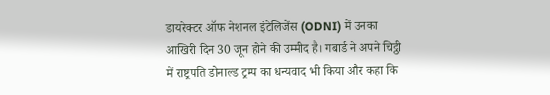डायरेक्टर ऑफ नेशनल इंटेलिजेंस (ODNI) में उनका आखिरी दिन 30 जून होने की उम्मीद है। गबार्ड ने अपने चिट्ठी में राष्ट्रपति डोनाल्ड ट्रम्प का धन्यवाद भी किया और कहा कि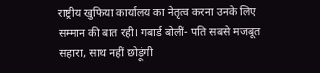राष्ट्रीय खुफिया कार्यालय का नेतृत्व करना उनके लिए सम्मान की बात रही। गबार्ड बोलीं- पति सबसे मजबूत सहारा, साथ नहीं छोड़ूंगी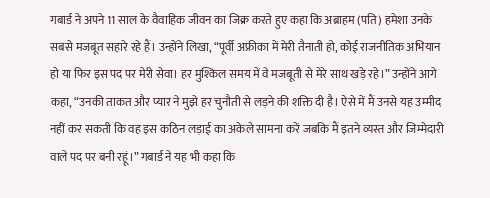गबार्ड ने अपने 11 साल के वैवाहिक जीवन का जिक्र करते हुए कहा कि अब्राहम (पति) हमेशा उनके सबसे मजबूत सहारे रहे हैं। उन्होंने लिखा, “पूर्वी अफ्रीका में मेरी तैनाती हो, कोई राजनीतिक अभियान हो या फिर इस पद पर मेरी सेवा। हर मुश्किल समय में वे मजबूती से मेरे साथ खड़े रहे।” उन्होंने आगे कहा, “उनकी ताकत और प्यार ने मुझे हर चुनौती से लड़ने की शक्ति दी है। ऐसे में मैं उनसे यह उम्मीद नहीं कर सकती कि वह इस कठिन लड़ाई का अकेले सामना करें जबकि मैं इतने व्यस्त और जिम्मेदारी वाले पद पर बनी रहूं।” गबार्ड ने यह भी कहा कि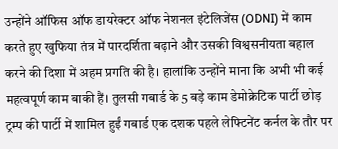उन्होंने ऑफिस ऑफ डायरेक्टर ऑफ नेशनल इंटेलिजेंस (ODNI) में काम करते हुए खुफिया तंत्र में पारदर्शिता बढ़ाने और उसकी विश्वसनीयता बहाल करने की दिशा में अहम प्रगति की है। हालांकि उन्होंने माना कि अभी भी कई महत्वपूर्ण काम बाकी हैं। तुलसी गबार्ड के 5 बड़े काम डेमोक्रेटिक पार्टी छोड़ ट्रम्प की पार्टी में शामिल हुईं गबार्ड एक दशक पहले लेफ्टिनेंट कर्नल के तौर पर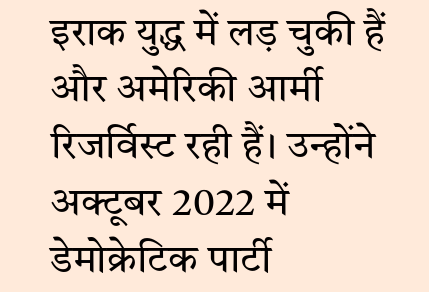इराक युद्ध में लड़ चुकी हैं और अमेरिकी आर्मी रिजर्विस्ट रही हैं। उन्होंने अक्टूबर 2022 में डेमोक्रेटिक पार्टी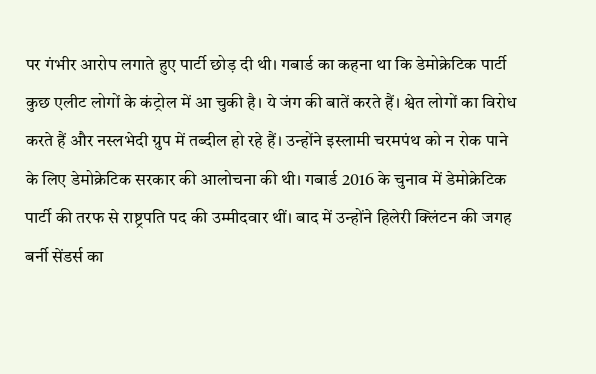पर गंभीर आरोप लगाते हुए पार्टी छोड़ दी थी। गबार्ड का कहना था कि डेमोक्रेटिक पार्टी कुछ एलीट लोगों के कंट्रोल में आ चुकी है। ये जंग की बातें करते हैं। श्वेत लोगों का विरोध करते हैं और नस्लभेदी ग्रुप में तब्दील हो रहे हैं। उन्होंने इस्लामी चरमपंथ को न रोक पाने के लिए डेमोक्रेटिक सरकार की आलोचना की थी। गबार्ड 2016 के चुनाव में डेमोक्रेटिक पार्टी की तरफ से राष्ट्रपति पद की उम्मीदवार थीं। बाद में उन्होंने हिलेरी क्लिंटन की जगह बर्नी सेंडर्स का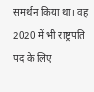समर्थन किया था। वह 2020 में भी राष्ट्रपति पद के लिए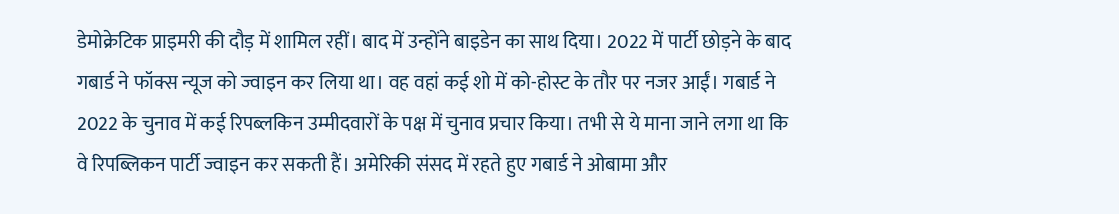डेमोक्रेटिक प्राइमरी की दौड़ में शामिल रहीं। बाद में उन्होंने बाइडेन का साथ दिया। 2022 में पार्टी छोड़ने के बाद गबार्ड ने फॉक्स न्यूज को ज्वाइन कर लिया था। वह वहां कई शो में को-होस्ट के तौर पर नजर आईं। गबार्ड ने 2022 के चुनाव में कई रिपब्लकिन उम्मीदवारों के पक्ष में चुनाव प्रचार किया। तभी से ये माना जाने लगा था कि वे रिपब्लिकन पार्टी ज्वाइन कर सकती हैं। अमेरिकी संसद में रहते हुए गबार्ड ने ओबामा और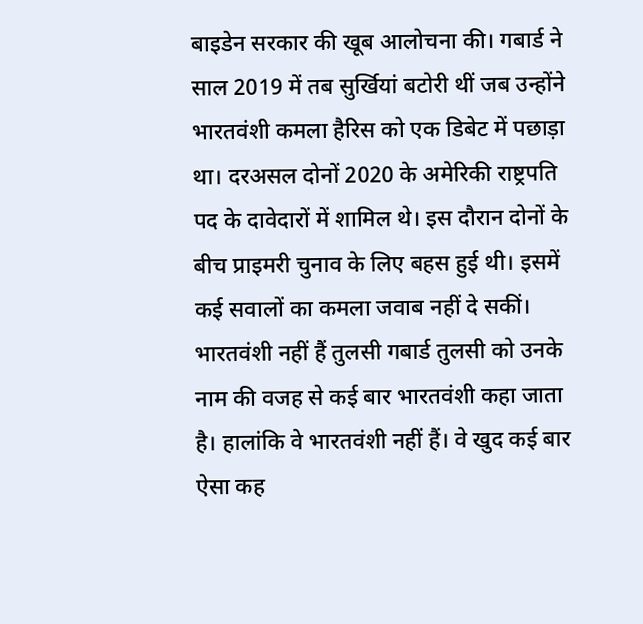बाइडेन सरकार की खूब आलोचना की। गबार्ड ने साल 2019 में तब सुर्खियां बटोरी थीं जब उन्होंने भारतवंशी कमला हैरिस को एक डिबेट में पछाड़ा था। दरअसल दोनों 2020 के अमेरिकी राष्ट्रपति पद के दावेदारों में शामिल थे। इस दौरान दोनों के बीच प्राइमरी चुनाव के लिए बहस हुई थी। इसमें कई सवालों का कमला जवाब नहीं दे सकीं। भारतवंशी नहीं हैं तुलसी गबार्ड तुलसी को उनके नाम की वजह से कई बार भारतवंशी कहा जाता है। हालांकि वे भारतवंशी नहीं हैं। वे खुद कई बार ऐसा कह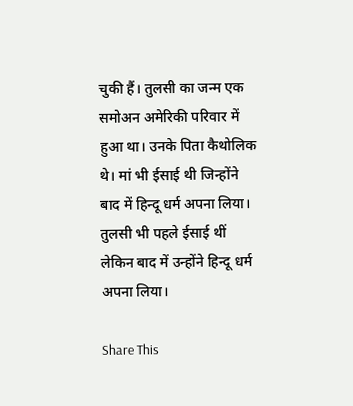चुकी हैं। तुलसी का जन्म एक समोअन अमेरिकी परिवार में हुआ था। उनके पिता कैथोलिक थे। मां भी ईसाई थी जिन्होंने बाद में हिन्दू धर्म अपना लिया। तुलसी भी पहले ईसाई थीं लेकिन बाद में उन्होंने हिन्दू धर्म अपना लिया।

Share This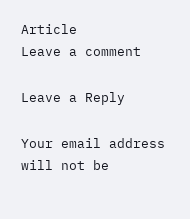Article
Leave a comment

Leave a Reply

Your email address will not be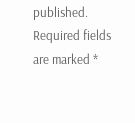published. Required fields are marked *